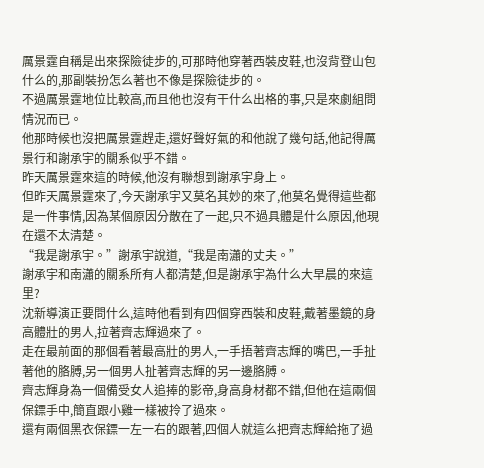厲景霆自稱是出來探險徒步的,可那時他穿著西裝皮鞋,也沒背登山包什么的,那副裝扮怎么著也不像是探險徒步的。
不過厲景霆地位比較高,而且他也沒有干什么出格的事,只是來劇組問情況而已。
他那時候也沒把厲景霆趕走,還好聲好氣的和他說了幾句話,他記得厲景行和謝承宇的關系似乎不錯。
昨天厲景霆來這的時候,他沒有聯想到謝承宇身上。
但昨天厲景霆來了,今天謝承宇又莫名其妙的來了,他莫名覺得這些都是一件事情,因為某個原因分散在了一起,只不過具體是什么原因,他現在還不太清楚。
“我是謝承宇。”謝承宇說道,“我是南瀟的丈夫。”
謝承宇和南瀟的關系所有人都清楚,但是謝承宇為什么大早晨的來這里?
沈新導演正要問什么,這時他看到有四個穿西裝和皮鞋,戴著墨鏡的身高體壯的男人,拉著齊志輝過來了。
走在最前面的那個看著最高壯的男人,一手捂著齊志輝的嘴巴,一手扯著他的胳膊,另一個男人扯著齊志輝的另一邊胳膊。
齊志輝身為一個備受女人追捧的影帝,身高身材都不錯,但他在這兩個保鏢手中,簡直跟小雞一樣被拎了過來。
還有兩個黑衣保鏢一左一右的跟著,四個人就這么把齊志輝給拖了過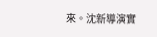來。沈新導演實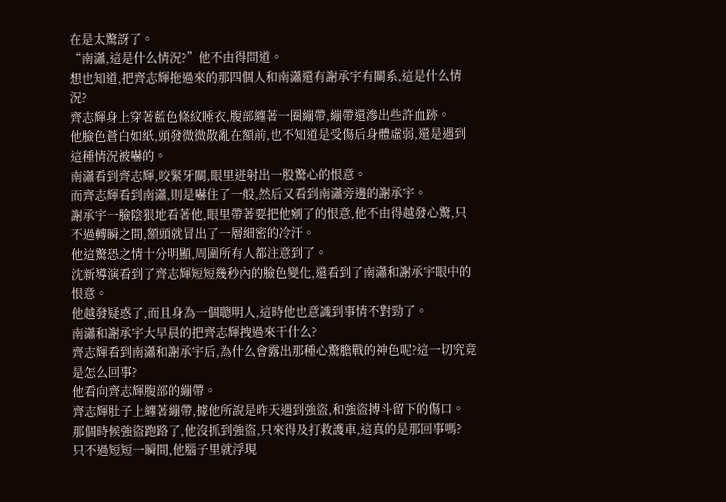在是太驚訝了。
“南瀟,這是什么情況?”他不由得問道。
想也知道,把齊志輝拖過來的那四個人和南瀟還有謝承宇有關系,這是什么情況?
齊志輝身上穿著藍色條紋睡衣,腹部纏著一圈繃帶,繃帶還滲出些許血跡。
他臉色蒼白如紙,頭發微微散亂在額前,也不知道是受傷后身體虛弱,還是遇到這種情況被嚇的。
南瀟看到齊志輝,咬緊牙關,眼里迸射出一股驚心的恨意。
而齊志輝看到南瀟,則是嚇住了一般,然后又看到南瀟旁邊的謝承宇。
謝承宇一臉陰狠地看著他,眼里帶著要把他剜了的恨意,他不由得越發心驚,只不過轉瞬之間,額頭就冒出了一層細密的冷汗。
他這驚恐之情十分明顯,周圍所有人都注意到了。
沈新導演看到了齊志輝短短幾秒內的臉色變化,還看到了南瀟和謝承宇眼中的恨意。
他越發疑惑了,而且身為一個聰明人,這時他也意識到事情不對勁了。
南瀟和謝承宇大早晨的把齊志輝拽過來干什么?
齊志輝看到南瀟和謝承宇后,為什么會露出那種心驚膽戰的神色呢?這一切究竟是怎么回事?
他看向齊志輝腹部的繃帶。
齊志輝肚子上纏著繃帶,據他所說是昨天遇到強盜,和強盜搏斗留下的傷口。
那個時候強盜跑路了,他沒抓到強盜,只來得及打救護車,這真的是那回事嗎?
只不過短短一瞬間,他腦子里就浮現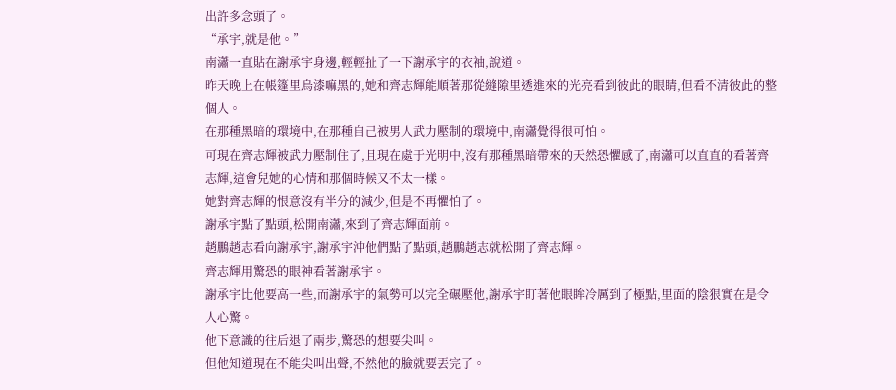出許多念頭了。
“承宇,就是他。”
南瀟一直貼在謝承宇身邊,輕輕扯了一下謝承宇的衣袖,說道。
昨天晚上在帳篷里烏漆嘛黑的,她和齊志輝能順著那從縫隙里透進來的光亮看到彼此的眼睛,但看不清彼此的整個人。
在那種黑暗的環境中,在那種自己被男人武力壓制的環境中,南瀟覺得很可怕。
可現在齊志輝被武力壓制住了,且現在處于光明中,沒有那種黑暗帶來的天然恐懼感了,南瀟可以直直的看著齊志輝,這會兒她的心情和那個時候又不太一樣。
她對齊志輝的恨意沒有半分的減少,但是不再懼怕了。
謝承宇點了點頭,松開南瀟,來到了齊志輝面前。
趙鵬趙志看向謝承宇,謝承宇沖他們點了點頭,趙鵬趙志就松開了齊志輝。
齊志輝用驚恐的眼神看著謝承宇。
謝承宇比他要高一些,而謝承宇的氣勢可以完全碾壓他,謝承宇盯著他眼眸冷厲到了極點,里面的陰狠實在是令人心驚。
他下意識的往后退了兩步,驚恐的想要尖叫。
但他知道現在不能尖叫出聲,不然他的臉就要丟完了。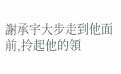謝承宇大步走到他面前,拎起他的領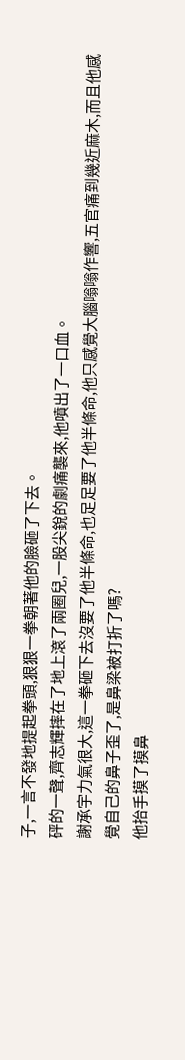子,一言不發地提起拳頭,狠狠一拳朝著他的臉砸了下去。
砰的一聲,齊志輝摔在了地上滾了兩圈兒,一股尖銳的劇痛襲來,他噴出了一口血。
謝承宇力氣很大,這一拳砸下去沒要了他半條命,也足足要了他半條命,他只感覺大腦嗡嗡作響,五官痛到幾近麻木,而且他感覺自己的鼻子歪了,是鼻梁被打折了嗎?
他抬手摸了摸鼻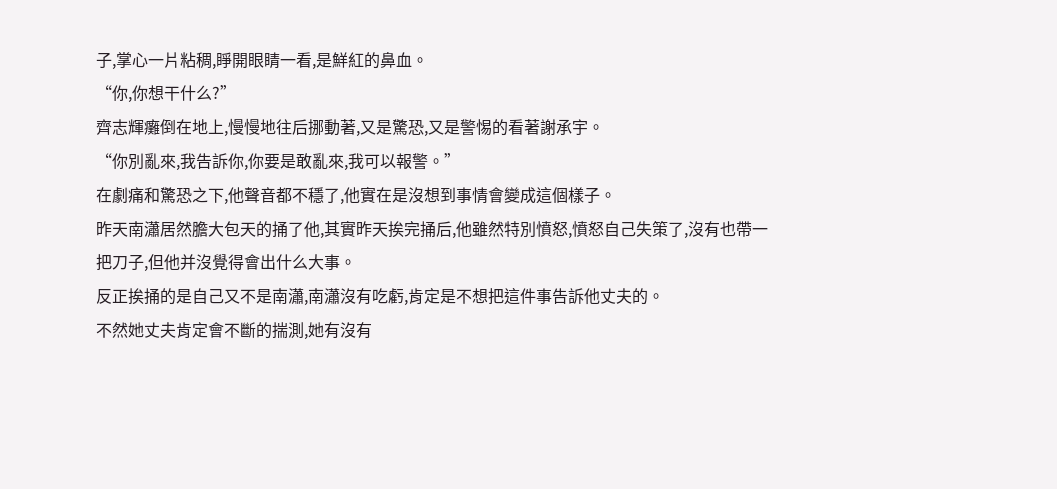子,掌心一片粘稠,睜開眼睛一看,是鮮紅的鼻血。
“你,你想干什么?”
齊志輝癱倒在地上,慢慢地往后挪動著,又是驚恐,又是警惕的看著謝承宇。
“你別亂來,我告訴你,你要是敢亂來,我可以報警。”
在劇痛和驚恐之下,他聲音都不穩了,他實在是沒想到事情會變成這個樣子。
昨天南瀟居然膽大包天的捅了他,其實昨天挨完捅后,他雖然特別憤怒,憤怒自己失策了,沒有也帶一把刀子,但他并沒覺得會出什么大事。
反正挨捅的是自己又不是南瀟,南瀟沒有吃虧,肯定是不想把這件事告訴他丈夫的。
不然她丈夫肯定會不斷的揣測,她有沒有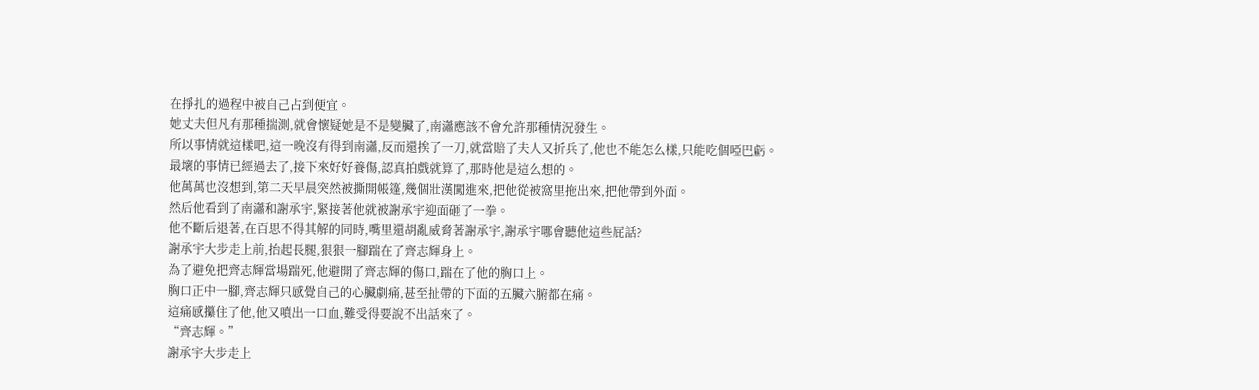在掙扎的過程中被自己占到便宜。
她丈夫但凡有那種揣測,就會懷疑她是不是變臟了,南瀟應該不會允許那種情況發生。
所以事情就這樣吧,這一晚沒有得到南瀟,反而還挨了一刀,就當賠了夫人又折兵了,他也不能怎么樣,只能吃個啞巴虧。
最壞的事情已經過去了,接下來好好養傷,認真拍戲就算了,那時他是這么想的。
他萬萬也沒想到,第二天早晨突然被撕開帳篷,幾個壯漢闖進來,把他從被窩里拖出來,把他帶到外面。
然后他看到了南瀟和謝承宇,緊接著他就被謝承宇迎面砸了一拳。
他不斷后退著,在百思不得其解的同時,嘴里還胡亂威脅著謝承宇,謝承宇哪會聽他這些屁話?
謝承宇大步走上前,抬起長腿,狠狠一腳踹在了齊志輝身上。
為了避免把齊志輝當場踹死,他避開了齊志輝的傷口,踹在了他的胸口上。
胸口正中一腳,齊志輝只感覺自己的心臟劇痛,甚至扯帶的下面的五臟六腑都在痛。
這痛感攥住了他,他又噴出一口血,難受得要說不出話來了。
“齊志輝。”
謝承宇大步走上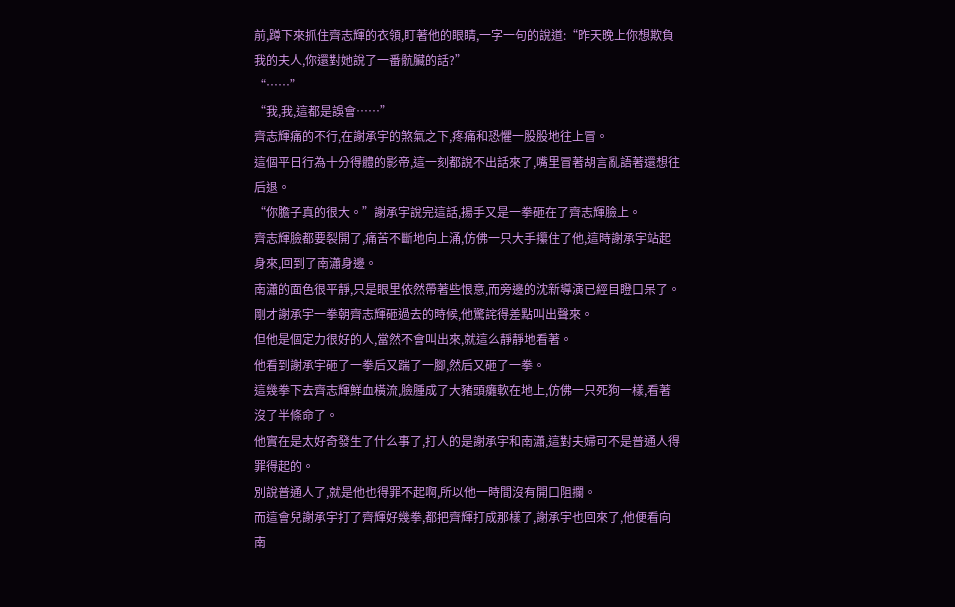前,蹲下來抓住齊志輝的衣領,盯著他的眼睛,一字一句的說道:“昨天晚上你想欺負我的夫人,你還對她說了一番骯臟的話?”
“……”
“我,我,這都是誤會……”
齊志輝痛的不行,在謝承宇的煞氣之下,疼痛和恐懼一股股地往上冒。
這個平日行為十分得體的影帝,這一刻都說不出話來了,嘴里冒著胡言亂語著還想往后退。
“你膽子真的很大。”謝承宇說完這話,揚手又是一拳砸在了齊志輝臉上。
齊志輝臉都要裂開了,痛苦不斷地向上涌,仿佛一只大手攥住了他,這時謝承宇站起身來,回到了南瀟身邊。
南瀟的面色很平靜,只是眼里依然帶著些恨意,而旁邊的沈新導演已經目瞪口呆了。
剛才謝承宇一拳朝齊志輝砸過去的時候,他驚詫得差點叫出聲來。
但他是個定力很好的人,當然不會叫出來,就這么靜靜地看著。
他看到謝承宇砸了一拳后又踹了一腳,然后又砸了一拳。
這幾拳下去齊志輝鮮血橫流,臉腫成了大豬頭癱軟在地上,仿佛一只死狗一樣,看著沒了半條命了。
他實在是太好奇發生了什么事了,打人的是謝承宇和南瀟,這對夫婦可不是普通人得罪得起的。
別說普通人了,就是他也得罪不起啊,所以他一時間沒有開口阻攔。
而這會兒謝承宇打了齊輝好幾拳,都把齊輝打成那樣了,謝承宇也回來了,他便看向南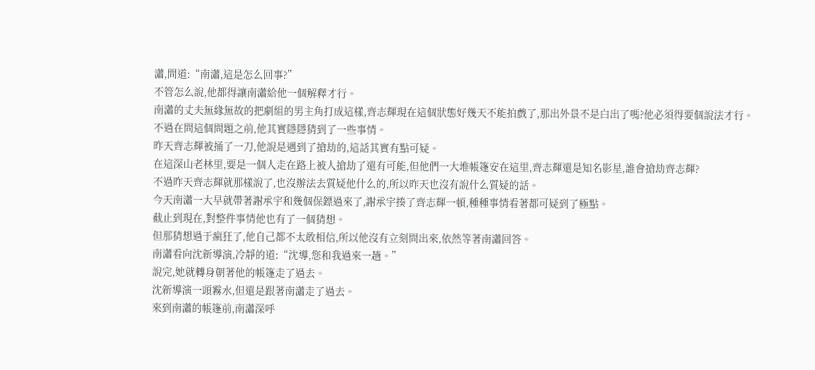瀟,問道:“南瀟,這是怎么回事?”
不管怎么說,他都得讓南瀟給他一個解釋才行。
南瀟的丈夫無緣無故的把劇組的男主角打成這樣,齊志輝現在這個狀態好幾天不能拍戲了,那出外景不是白出了嗎?他必須得要個說法才行。
不過在問這個問題之前,他其實隱隱猜到了一些事情。
昨天齊志輝被捅了一刀,他說是遇到了搶劫的,這話其實有點可疑。
在這深山老林里,要是一個人走在路上被人搶劫了還有可能,但他們一大堆帳篷安在這里,齊志輝還是知名影星,誰會搶劫齊志輝?
不過昨天齊志輝就那樣說了,也沒辦法去質疑他什么的,所以昨天也沒有說什么質疑的話。
今天南瀟一大早就帶著謝承宇和幾個保鏢過來了,謝承宇揍了齊志輝一頓,種種事情看著都可疑到了極點。
截止到現在,對整件事情他也有了一個猜想。
但那猜想過于瘋狂了,他自己都不太敢相信,所以他沒有立刻問出來,依然等著南瀟回答。
南瀟看向沈新導演,冷靜的道:“沈導,您和我過來一趟。”
說完,她就轉身朝著他的帳篷走了過去。
沈新導演一頭霧水,但還是跟著南瀟走了過去。
來到南瀟的帳篷前,南瀟深呼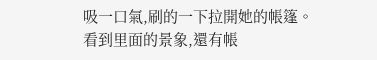吸一口氣,刷的一下拉開她的帳篷。
看到里面的景象,還有帳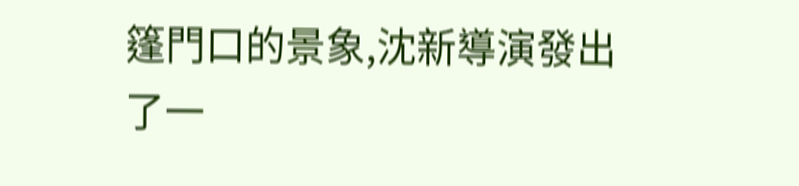篷門口的景象,沈新導演發出了一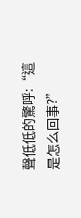聲低低的驚呼:“這是怎么回事?”